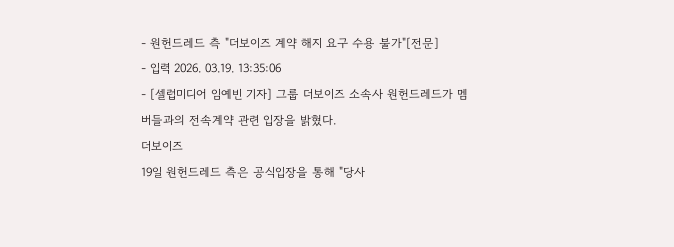- 원헌드레드 측 "더보이즈 계약 해지 요구 수용 불가"[전문]
- 입력 2026. 03.19. 13:35:06
- [셀럽미디어 임예빈 기자] 그룹 더보이즈 소속사 원헌드레드가 멤버들과의 전속계약 관련 입장을 밝혔다.
더보이즈
19일 원헌드레드 측은 공식입장을 통해 "당사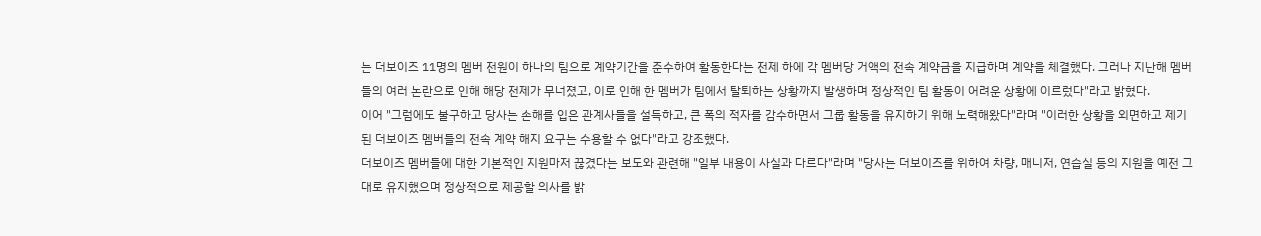는 더보이즈 11명의 멤버 전원이 하나의 팀으로 계약기간을 준수하여 활동한다는 전제 하에 각 멤버당 거액의 전속 계약금을 지급하며 계약을 체결했다. 그러나 지난해 멤버들의 여러 논란으로 인해 해당 전제가 무너졌고, 이로 인해 한 멤버가 팀에서 탈퇴하는 상황까지 발생하며 정상적인 팀 활동이 어려운 상황에 이르렀다"라고 밝혔다.
이어 "그럼에도 불구하고 당사는 손해를 입은 관계사들을 설득하고, 큰 폭의 적자를 감수하면서 그룹 활동을 유지하기 위해 노력해왔다"라며 "이러한 상황을 외면하고 제기된 더보이즈 멤버들의 전속 계약 해지 요구는 수용할 수 없다"라고 강조했다.
더보이즈 멤버들에 대한 기본적인 지원마저 끊겼다는 보도와 관련해 "일부 내용이 사실과 다르다"라며 "당사는 더보이즈를 위하여 차량, 매니저, 연습실 등의 지원을 예전 그대로 유지했으며 정상적으로 제공할 의사를 밝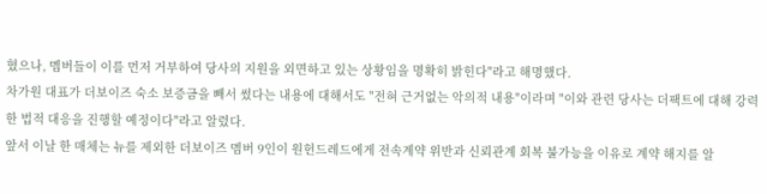혔으나, 멤버들이 이를 먼저 거부하여 당사의 지원을 외면하고 있는 상황임을 명확히 밝힌다"라고 해명했다.
차가원 대표가 더보이즈 숙소 보증금을 빼서 썼다는 내용에 대해서도 "전혀 근거없는 악의적 내용"이라며 "이와 관련 당사는 더팩트에 대해 강력한 법적 대응을 진행할 예정이다"라고 알렸다.
앞서 이날 한 매체는 뉴를 제외한 더보이즈 멤버 9인이 원헌드레드에게 전속계약 위반과 신뢰관계 회복 불가능을 이유로 계약 해지를 알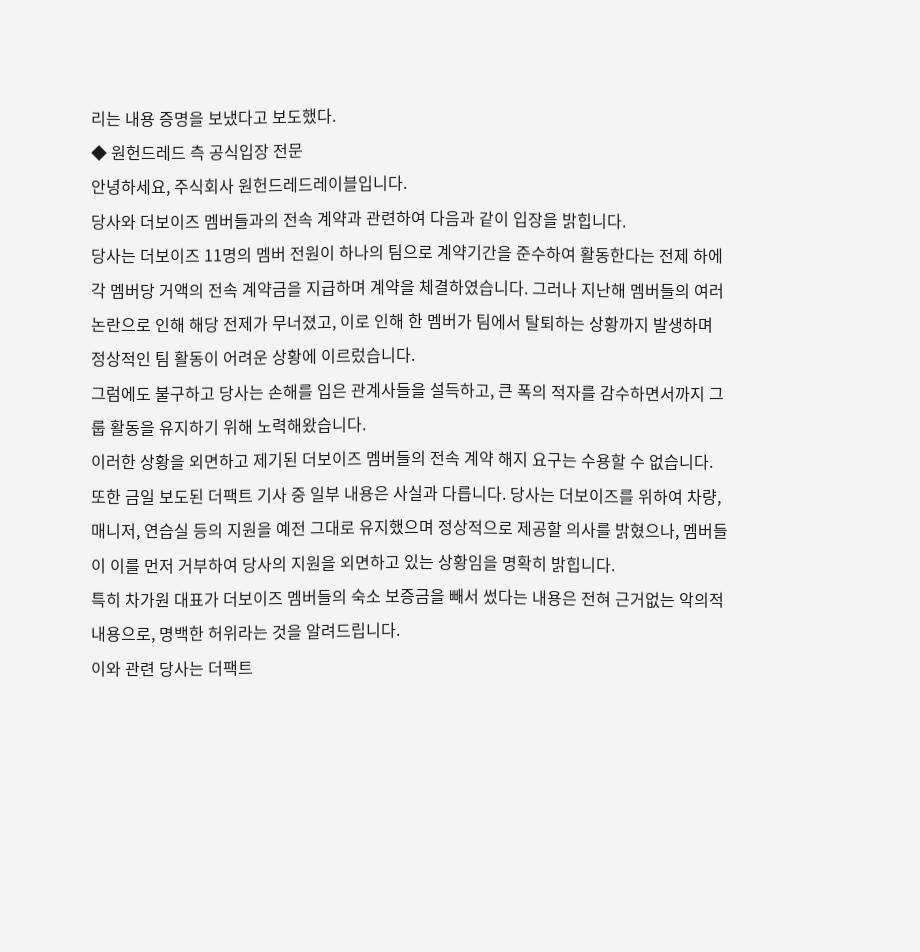리는 내용 증명을 보냈다고 보도했다.
◆ 원헌드레드 측 공식입장 전문
안녕하세요, 주식회사 원헌드레드레이블입니다.
당사와 더보이즈 멤버들과의 전속 계약과 관련하여 다음과 같이 입장을 밝힙니다.
당사는 더보이즈 11명의 멤버 전원이 하나의 팀으로 계약기간을 준수하여 활동한다는 전제 하에 각 멤버당 거액의 전속 계약금을 지급하며 계약을 체결하였습니다. 그러나 지난해 멤버들의 여러 논란으로 인해 해당 전제가 무너졌고, 이로 인해 한 멤버가 팀에서 탈퇴하는 상황까지 발생하며 정상적인 팀 활동이 어려운 상황에 이르렀습니다.
그럼에도 불구하고 당사는 손해를 입은 관계사들을 설득하고, 큰 폭의 적자를 감수하면서까지 그룹 활동을 유지하기 위해 노력해왔습니다.
이러한 상황을 외면하고 제기된 더보이즈 멤버들의 전속 계약 해지 요구는 수용할 수 없습니다.
또한 금일 보도된 더팩트 기사 중 일부 내용은 사실과 다릅니다. 당사는 더보이즈를 위하여 차량, 매니저, 연습실 등의 지원을 예전 그대로 유지했으며 정상적으로 제공할 의사를 밝혔으나, 멤버들이 이를 먼저 거부하여 당사의 지원을 외면하고 있는 상황임을 명확히 밝힙니다.
특히 차가원 대표가 더보이즈 멤버들의 숙소 보증금을 빼서 썼다는 내용은 전혀 근거없는 악의적 내용으로, 명백한 허위라는 것을 알려드립니다.
이와 관련 당사는 더팩트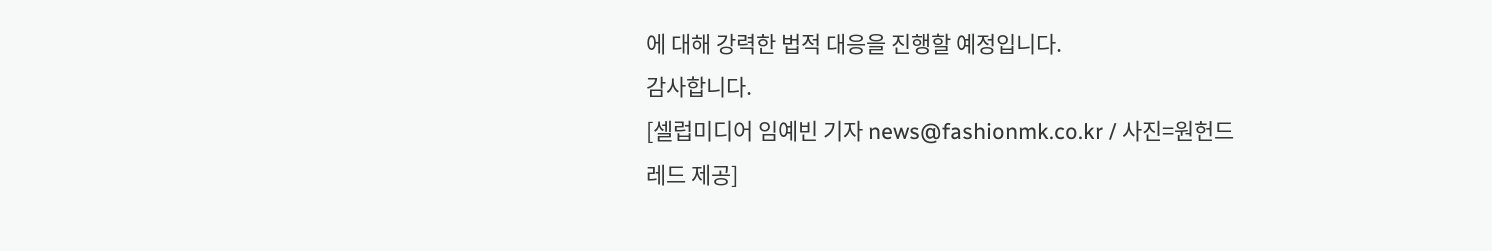에 대해 강력한 법적 대응을 진행할 예정입니다.
감사합니다.
[셀럽미디어 임예빈 기자 news@fashionmk.co.kr / 사진=원헌드레드 제공]